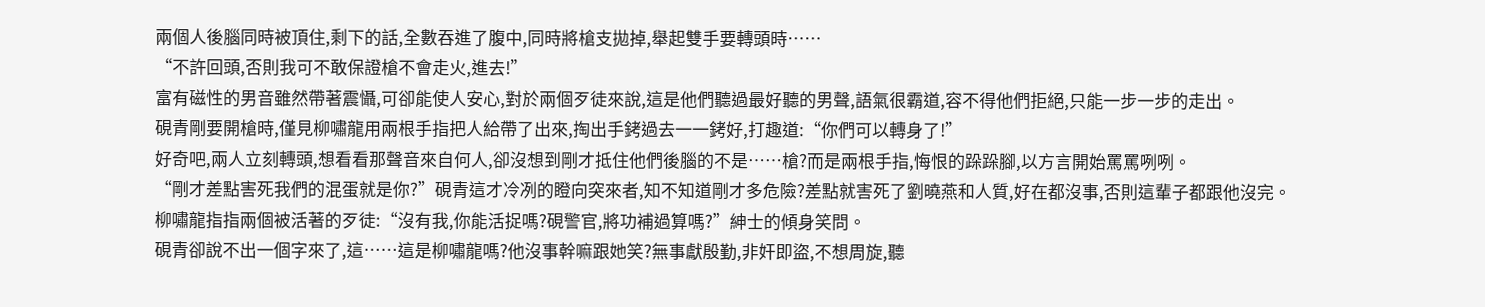兩個人後腦同時被頂住,剩下的話,全數吞進了腹中,同時將槍支拋掉,舉起雙手要轉頭時……
“不許回頭,否則我可不敢保證槍不會走火,進去!”
富有磁性的男音雖然帶著震懾,可卻能使人安心,對於兩個歹徒來說,這是他們聽過最好聽的男聲,語氣很霸道,容不得他們拒絕,只能一步一步的走出。
硯青剛要開槍時,僅見柳嘯龍用兩根手指把人給帶了出來,掏出手銬過去一一銬好,打趣道:“你們可以轉身了!”
好奇吧,兩人立刻轉頭,想看看那聲音來自何人,卻沒想到剛才抵住他們後腦的不是……槍?而是兩根手指,悔恨的跺跺腳,以方言開始罵罵咧咧。
“剛才差點害死我們的混蛋就是你?”硯青這才冷冽的瞪向突來者,知不知道剛才多危險?差點就害死了劉曉燕和人質,好在都沒事,否則這輩子都跟他沒完。
柳嘯龍指指兩個被活著的歹徒:“沒有我,你能活捉嗎?硯警官,將功補過算嗎?”紳士的傾身笑問。
硯青卻說不出一個字來了,這……這是柳嘯龍嗎?他沒事幹嘛跟她笑?無事獻殷勤,非奸即盜,不想周旋,聽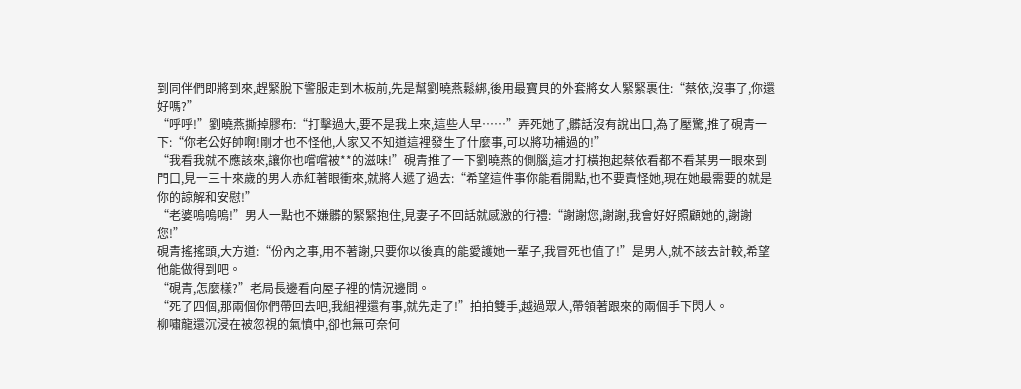到同伴們即將到來,趕緊脫下警服走到木板前,先是幫劉曉燕鬆綁,後用最寶貝的外套將女人緊緊裹住:“蔡依,沒事了,你還好嗎?”
“呼呼!”劉曉燕撕掉膠布:“打擊過大,要不是我上來,這些人早……”弄死她了,髒話沒有說出口,為了壓驚,推了硯青一下:“你老公好帥啊!剛才也不怪他,人家又不知道這裡發生了什麼事,可以將功補過的!”
“我看我就不應該來,讓你也嚐嚐被**的滋味!”硯青推了一下劉曉燕的側腦,這才打橫抱起蔡依看都不看某男一眼來到門口,見一三十來歲的男人赤紅著眼衝來,就將人遞了過去:“希望這件事你能看開點,也不要責怪她,現在她最需要的就是你的諒解和安慰!”
“老婆嗚嗚嗚!”男人一點也不嫌髒的緊緊抱住,見妻子不回話就感激的行禮:“謝謝您,謝謝,我會好好照顧她的,謝謝您!”
硯青搖搖頭,大方道:“份內之事,用不著謝,只要你以後真的能愛護她一輩子,我冒死也值了!”是男人,就不該去計較,希望他能做得到吧。
“硯青,怎麼樣?”老局長邊看向屋子裡的情況邊問。
“死了四個,那兩個你們帶回去吧,我組裡還有事,就先走了!”拍拍雙手,越過眾人,帶領著跟來的兩個手下閃人。
柳嘯龍還沉浸在被忽視的氣憤中,卻也無可奈何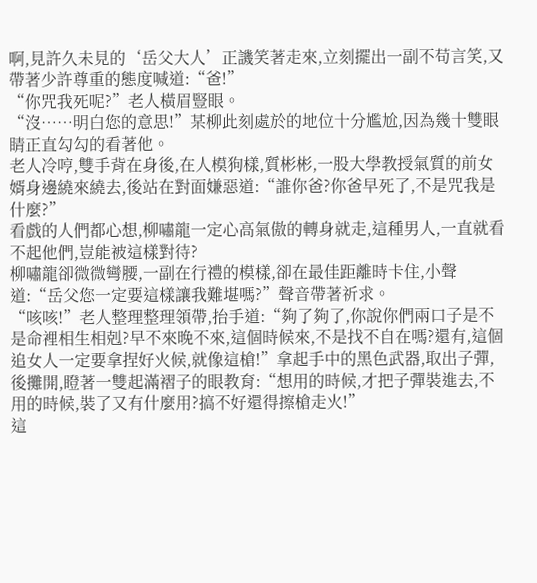啊,見許久未見的‘岳父大人’正譏笑著走來,立刻擺出一副不苟言笑,又帶著少許尊重的態度喊道:“爸!”
“你咒我死呢?”老人橫眉豎眼。
“沒……明白您的意思!”某柳此刻處於的地位十分尷尬,因為幾十雙眼睛正直勾勾的看著他。
老人冷哼,雙手背在身後,在人模狗樣,質彬彬,一股大學教授氣質的前女婿身邊繞來繞去,後站在對面嫌惡道:“誰你爸?你爸早死了,不是咒我是什麼?”
看戲的人們都心想,柳嘯龍一定心高氣傲的轉身就走,這種男人,一直就看不起他們,豈能被這樣對待?
柳嘯龍卻微微彎腰,一副在行禮的模樣,卻在最佳距離時卡住,小聲道:“岳父您一定要這樣讓我難堪嗎?”聲音帶著祈求。
“咳咳!”老人整理整理領帶,抬手道:“夠了夠了,你說你們兩口子是不是命裡相生相剋?早不來晚不來,這個時候來,不是找不自在嗎?還有,這個追女人一定要拿捏好火候,就像這槍!”拿起手中的黑色武器,取出子彈,後攤開,瞪著一雙起滿褶子的眼教育:“想用的時候,才把子彈裝進去,不用的時候,裝了又有什麼用?搞不好還得擦槍走火!”
這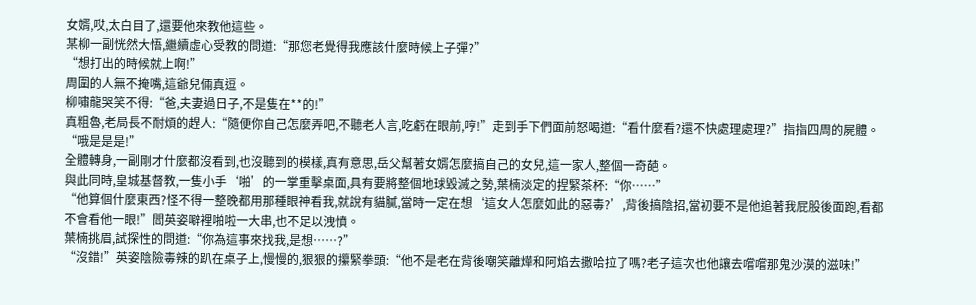女婿,哎,太白目了,還要他來教他這些。
某柳一副恍然大悟,繼續虛心受教的問道:“那您老覺得我應該什麼時候上子彈?”
“想打出的時候就上啊!”
周圍的人無不掩嘴,這爺兒倆真逗。
柳嘯龍哭笑不得:“爸,夫妻過日子,不是隻在**的!”
真粗魯,老局長不耐煩的趕人:“隨便你自己怎麼弄吧,不聽老人言,吃虧在眼前,哼!”走到手下們面前怒喝道:“看什麼看?還不快處理處理?”指指四周的屍體。
“哦是是是!”
全體轉身,一副剛才什麼都沒看到,也沒聽到的模樣,真有意思,岳父幫著女婿怎麼搞自己的女兒,這一家人,整個一奇葩。
與此同時,皇城基督教,一隻小手‘啪’的一掌重擊桌面,具有要將整個地球毀滅之勢,葉楠淡定的捏緊茶杯:“你……”
“他算個什麼東西?怪不得一整晚都用那種眼神看我,就說有貓膩,當時一定在想‘這女人怎麼如此的惡毒?’,背後搞陰招,當初要不是他追著我屁股後面跑,看都不會看他一眼!”閻英姿噼裡啪啦一大串,也不足以洩憤。
葉楠挑眉,試探性的問道:“你為這事來找我,是想……?”
“沒錯!”英姿陰險毒辣的趴在桌子上,慢慢的,狠狠的攥緊拳頭:“他不是老在背後嘲笑離燁和阿焰去撒哈拉了嗎?老子這次也他讓去嚐嚐那鬼沙漠的滋味!”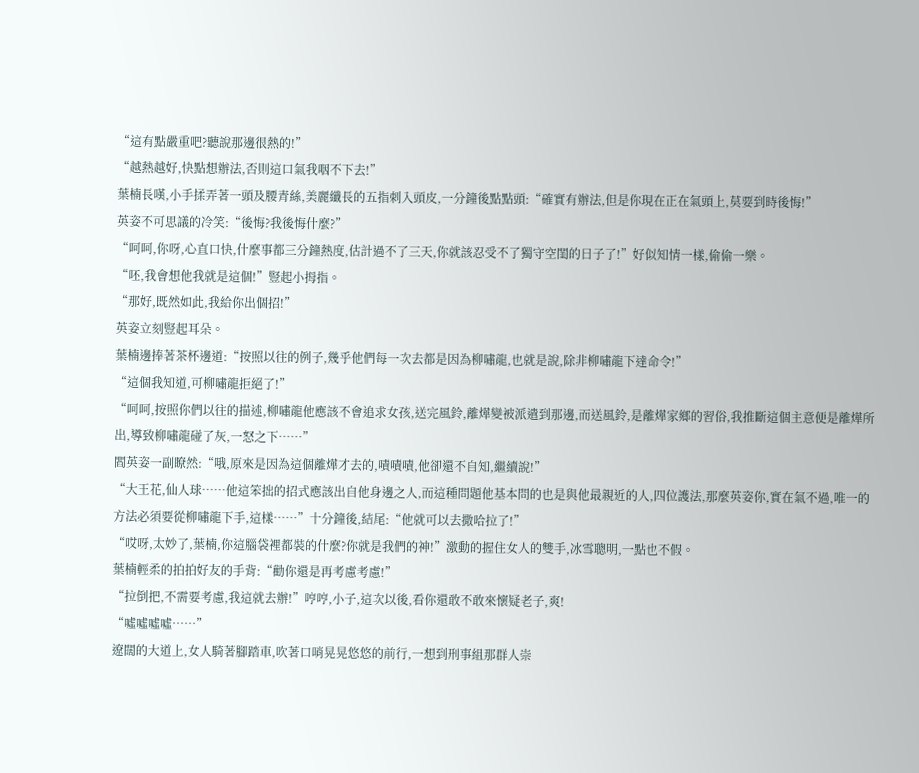“這有點嚴重吧?聽說那邊很熱的!”
“越熱越好,快點想辦法,否則這口氣我咽不下去!”
葉楠長嘆,小手揉弄著一頭及腰青絲,美麗纖長的五指刺入頭皮,一分鐘後點點頭:“確實有辦法,但是你現在正在氣頭上,莫要到時後悔!”
英姿不可思議的冷笑:“後悔?我後悔什麼?”
“呵呵,你呀,心直口快,什麼事都三分鐘熱度,估計過不了三天,你就該忍受不了獨守空閨的日子了!”好似知情一樣,偷偷一樂。
“呸,我會想他我就是這個!”豎起小拇指。
“那好,既然如此,我給你出個招!”
英姿立刻豎起耳朵。
葉楠邊捧著茶杯邊道:“按照以往的例子,幾乎他們每一次去都是因為柳嘯龍,也就是說,除非柳嘯龍下達命令!”
“這個我知道,可柳嘯龍拒絕了!”
“呵呵,按照你們以往的描述,柳嘯龍他應該不會追求女孩,送完風鈴,離燁變被派遣到那邊,而送風鈴,是離燁家鄉的習俗,我推斷這個主意便是離燁所出,導致柳嘯龍碰了灰,一怒之下……”
閻英姿一副瞭然:“哦,原來是因為這個離燁才去的,嘖嘖嘖,他卻還不自知,繼續說!”
“大王花,仙人球……他這笨拙的招式應該出自他身邊之人,而這種問題他基本問的也是與他最親近的人,四位護法,那麼英姿你,實在氣不過,唯一的方法必須要從柳嘯龍下手,這樣……”十分鐘後,結尾:“他就可以去撒哈拉了!”
“哎呀,太妙了,葉楠,你這腦袋裡都裝的什麼?你就是我們的神!”激動的握住女人的雙手,冰雪聰明,一點也不假。
葉楠輕柔的拍拍好友的手背:“勸你還是再考慮考慮!”
“拉倒把,不需要考慮,我這就去辦!”哼哼,小子,這次以後,看你還敢不敢來懷疑老子,爽!
“噓噓噓噓……”
遼闊的大道上,女人騎著腳踏車,吹著口哨晃晃悠悠的前行,一想到刑事組那群人崇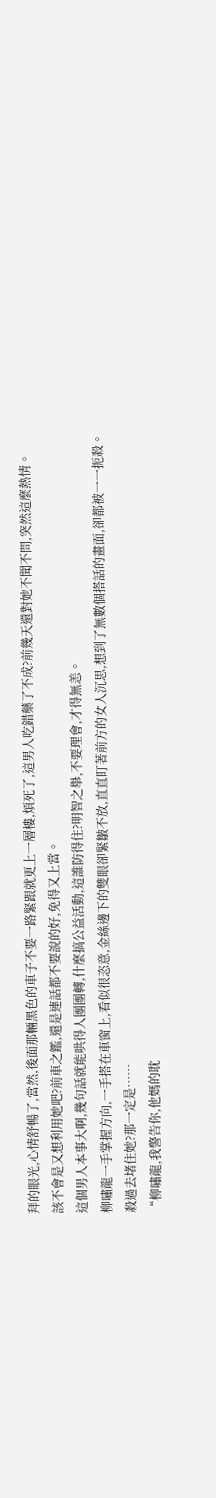拜的眼光,心情舒暢了,當然,後面那輛黑色的車子不要一路緊跟就更上一層樓,煩死了,這男人吃錯藥了不成?前幾天還對她不聞不問,突然這麼熱情。
該不會是又想利用她吧?前車之鑑,還是連話都不要說的好,免得又上當。
這個男人本事大啊,幾句話就能哄得人團團轉,什麼搞公益活動,這誰防得住?明智之舉,不要理會,才得無恙。
柳嘯龍一手掌握方向,一手搭在車窗上,看似很恣意,金絲邊下的雙眼卻緊皺不放,直直盯著前方的女人沉思,想到了無數個搭話的畫面,卻都被一一扼殺。
殺過去堵住她?那一定是……
“柳嘯龍,我警告你,他媽的耽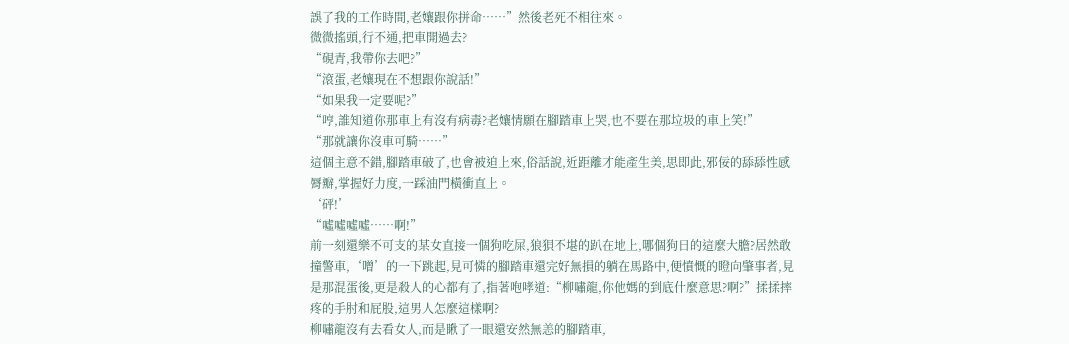誤了我的工作時間,老孃跟你拼命……”然後老死不相往來。
微微搖頭,行不通,把車開過去?
“硯青,我帶你去吧?”
“滾蛋,老孃現在不想跟你說話!”
“如果我一定要呢?”
“哼,誰知道你那車上有沒有病毒?老孃情願在腳踏車上哭,也不要在那垃圾的車上笑!”
“那就讓你沒車可騎……”
這個主意不錯,腳踏車破了,也會被迫上來,俗話說,近距離才能產生美,思即此,邪佞的舔舔性感脣瓣,掌握好力度,一踩油門橫衝直上。
‘砰!’
“噓噓噓噓……啊!”
前一刻還樂不可支的某女直接一個狗吃屎,狼狽不堪的趴在地上,哪個狗日的這麼大膽?居然敢撞警車,‘噌’的一下跳起,見可憐的腳踏車還完好無損的躺在馬路中,便憤慨的瞪向肇事者,見是那混蛋後,更是殺人的心都有了,指著咆哮道:“柳嘯龍,你他媽的到底什麼意思?啊?”揉揉摔疼的手肘和屁股,這男人怎麼這樣啊?
柳嘯龍沒有去看女人,而是瞅了一眼還安然無恙的腳踏車,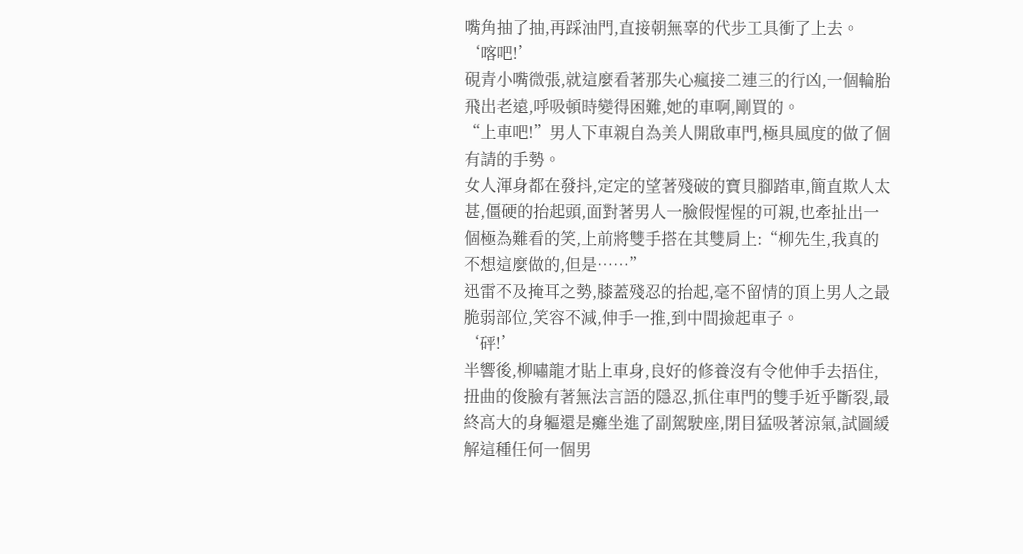嘴角抽了抽,再踩油門,直接朝無辜的代步工具衝了上去。
‘喀吧!’
硯青小嘴微張,就這麼看著那失心瘋接二連三的行凶,一個輪胎飛出老遠,呼吸頓時變得困難,她的車啊,剛買的。
“上車吧!”男人下車親自為美人開啟車門,極具風度的做了個有請的手勢。
女人渾身都在發抖,定定的望著殘破的寶貝腳踏車,簡直欺人太甚,僵硬的抬起頭,面對著男人一臉假惺惺的可親,也牽扯出一個極為難看的笑,上前將雙手搭在其雙肩上:“柳先生,我真的不想這麼做的,但是……”
迅雷不及掩耳之勢,膝蓋殘忍的抬起,毫不留情的頂上男人之最脆弱部位,笑容不減,伸手一推,到中間撿起車子。
‘砰!’
半響後,柳嘯龍才貼上車身,良好的修養沒有令他伸手去捂住,扭曲的俊臉有著無法言語的隱忍,抓住車門的雙手近乎斷裂,最終高大的身軀還是癱坐進了副駕駛座,閉目猛吸著涼氣,試圖緩解這種任何一個男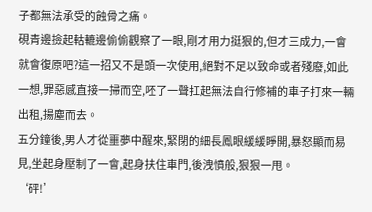子都無法承受的蝕骨之痛。
硯青邊撿起軲轆邊偷偷觀察了一眼,剛才用力挺狠的,但才三成力,一會就會復原吧?這一招又不是頭一次使用,絕對不足以致命或者殘廢,如此一想,罪惡感直接一掃而空,呸了一聲扛起無法自行修補的車子打來一輛出租,揚塵而去。
五分鐘後,男人才從噩夢中醒來,緊閉的細長鳳眼緩緩睜開,暴怒顯而易見,坐起身壓制了一會,起身扶住車門,後洩憤般,狠狠一甩。
‘砰!’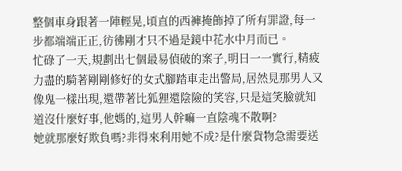整個車身跟著一陣輕晃,頃直的西褲掩飾掉了所有罪證,每一步都端端正正,彷彿剛才只不過是鏡中花水中月而已。
忙碌了一天,規劃出七個最易偵破的案子,明日一一實行,精疲力盡的騎著剛剛修好的女式腳踏車走出警局,居然見那男人又像鬼一樣出現,還帶著比狐狸還陰險的笑容,只是這笑臉就知道沒什麼好事,他媽的,這男人幹嘛一直陰魂不散啊?
她就那麼好欺負嗎?非得來利用她不成?是什麼貨物急需要送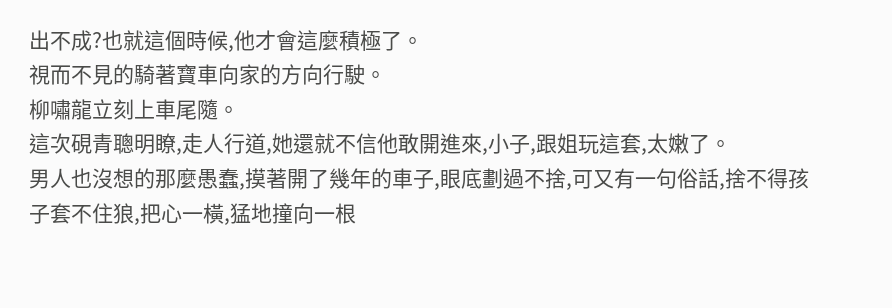出不成?也就這個時候,他才會這麼積極了。
視而不見的騎著寶車向家的方向行駛。
柳嘯龍立刻上車尾隨。
這次硯青聰明瞭,走人行道,她還就不信他敢開進來,小子,跟姐玩這套,太嫩了。
男人也沒想的那麼愚蠢,摸著開了幾年的車子,眼底劃過不捨,可又有一句俗話,捨不得孩子套不住狼,把心一橫,猛地撞向一根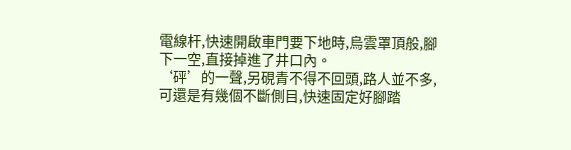電線杆,快速開啟車門要下地時,烏雲罩頂般,腳下一空,直接掉進了井口內。
‘砰’的一聲,另硯青不得不回頭,路人並不多,可還是有幾個不斷側目,快速固定好腳踏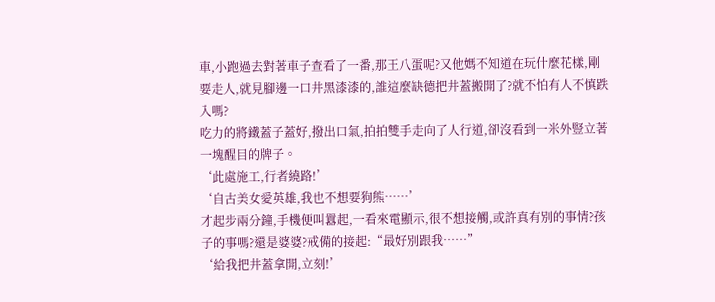車,小跑過去對著車子查看了一番,那王八蛋呢?又他媽不知道在玩什麼花樣,剛要走人,就見腳邊一口井黑漆漆的,誰這麼缺德把井蓋搬開了?就不怕有人不慎跌入嗎?
吃力的將鐵蓋子蓋好,撥出口氣,拍拍雙手走向了人行道,卻沒看到一米外豎立著一塊醒目的牌子。
‘此處施工,行者繞路!’
‘自古美女愛英雄,我也不想要狗熊……’
才起步兩分鐘,手機便叫囂起,一看來電顯示,很不想接觸,或許真有別的事情?孩子的事嗎?還是婆婆?戒備的接起:“最好別跟我……”
‘給我把井蓋拿開,立刻!’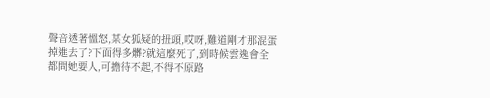聲音透著慍怒,某女狐疑的扭頭,哎呀,難道剛才那混蛋掉進去了?下面得多髒?就這麼死了,到時候雲逸會全都問她要人,可擔待不起,不得不原路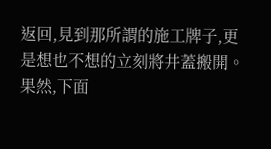返回,見到那所謂的施工牌子,更是想也不想的立刻將井蓋搬開。
果然,下面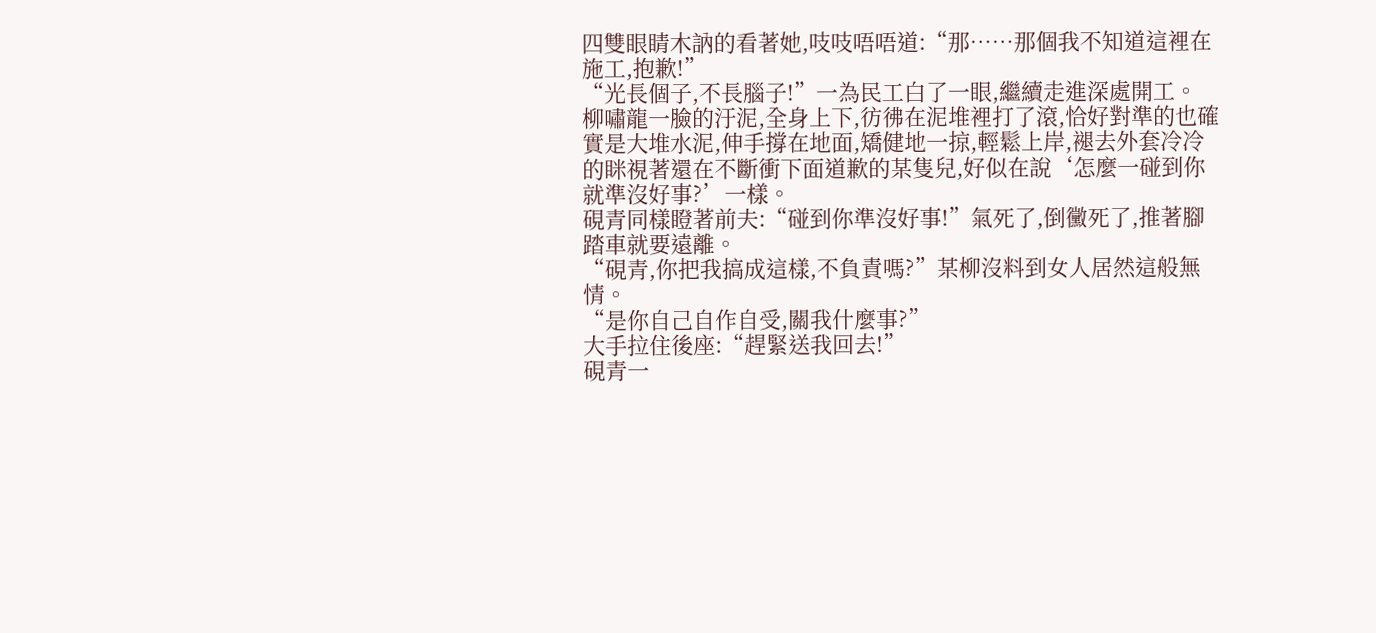四雙眼睛木訥的看著她,吱吱唔唔道:“那……那個我不知道這裡在施工,抱歉!”
“光長個子,不長腦子!”一為民工白了一眼,繼續走進深處開工。
柳嘯龍一臉的汙泥,全身上下,彷彿在泥堆裡打了滾,恰好對準的也確實是大堆水泥,伸手撐在地面,矯健地一掠,輕鬆上岸,褪去外套冷冷的眯視著還在不斷衝下面道歉的某隻兒,好似在說‘怎麼一碰到你就準沒好事?’一樣。
硯青同樣瞪著前夫:“碰到你準沒好事!”氣死了,倒黴死了,推著腳踏車就要遠離。
“硯青,你把我搞成這樣,不負責嗎?”某柳沒料到女人居然這般無情。
“是你自己自作自受,關我什麼事?”
大手拉住後座:“趕緊送我回去!”
硯青一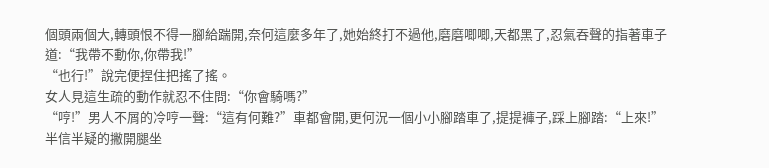個頭兩個大,轉頭恨不得一腳給踹開,奈何這麼多年了,她始終打不過他,磨磨唧唧,天都黑了,忍氣吞聲的指著車子道:“我帶不動你,你帶我!”
“也行!”說完便捏住把搖了搖。
女人見這生疏的動作就忍不住問:“你會騎嗎?”
“哼!”男人不屑的冷哼一聲:“這有何難?”車都會開,更何況一個小小腳踏車了,提提褲子,踩上腳踏:“上來!”
半信半疑的撇開腿坐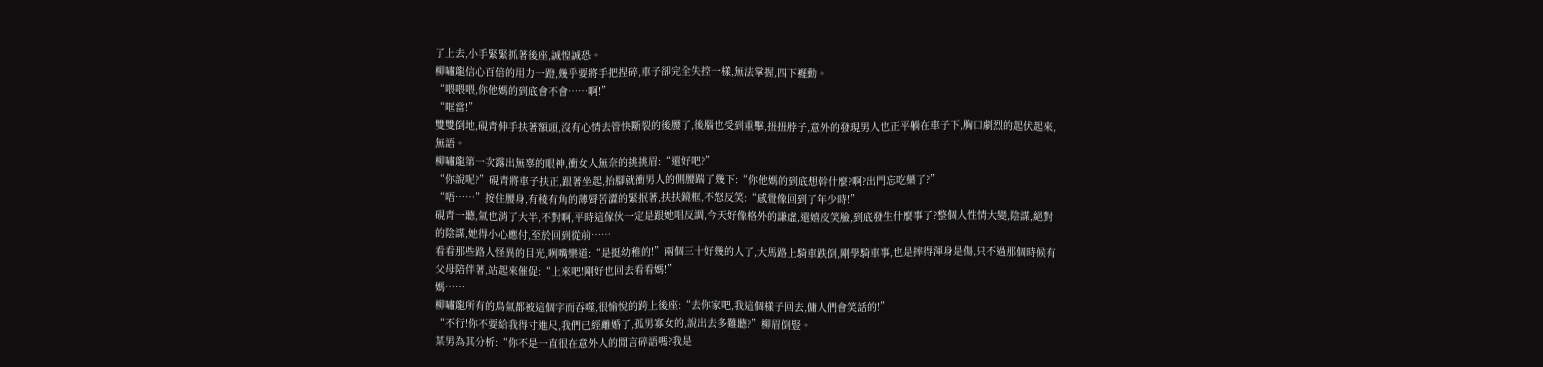了上去,小手緊緊抓著後座,誠惶誠恐。
柳嘯龍信心百倍的用力一蹬,幾乎要將手把捏碎,車子卻完全失控一樣,無法掌握,四下襬動。
“喂喂喂,你他媽的到底會不會……啊!”
“哐當!”
雙雙倒地,硯青伸手扶著額頭,沒有心情去管快斷裂的後腰了,後腦也受到重擊,扭扭脖子,意外的發現男人也正平躺在車子下,胸口劇烈的起伏起來,無語。
柳嘯龍第一次露出無辜的眼神,衝女人無奈的挑挑眉:“還好吧?”
“你說呢?”硯青將車子扶正,跟著坐起,抬腳就衝男人的側腰踹了幾下:“你他媽的到底想幹什麼?啊?出門忘吃藥了?”
“唔……”按住腰身,有稜有角的薄脣苦澀的緊抿著,扶扶鏡框,不怒反笑:“感覺像回到了年少時!”
硯青一聽,氣也消了大半,不對啊,平時這傢伙一定是跟她唱反調,今天好像格外的謙虛,還嬉皮笑臉,到底發生什麼事了?整個人性情大變,陰謀,絕對的陰謀,她得小心應付,至於回到從前……
看看那些路人怪異的目光,咧嘴樂道:“是挺幼稚的!”兩個三十好幾的人了,大馬路上騎車跌倒,剛學騎車事,也是摔得渾身是傷,只不過那個時候有父母陪伴著,站起來催促:“上來吧!剛好也回去看看媽!”
媽……
柳嘯龍所有的鳥氣都被這個字而吞噬,很愉悅的跨上後座:“去你家吧,我這個樣子回去,傭人們會笑話的!”
“不行!你不要給我得寸進尺,我們已經離婚了,孤男寡女的,說出去多難聽?”柳眉倒豎。
某男為其分析:“你不是一直很在意外人的閒言碎語嗎?我是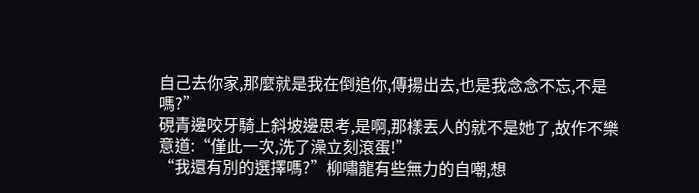自己去你家,那麼就是我在倒追你,傳揚出去,也是我念念不忘,不是嗎?”
硯青邊咬牙騎上斜坡邊思考,是啊,那樣丟人的就不是她了,故作不樂意道:“僅此一次,洗了澡立刻滾蛋!”
“我還有別的選擇嗎?”柳嘯龍有些無力的自嘲,想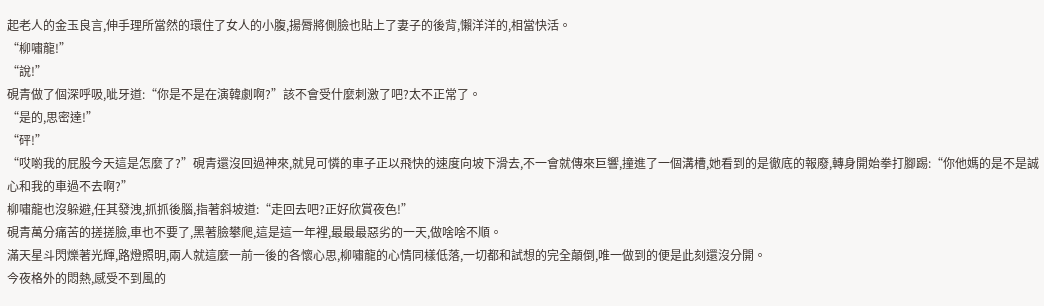起老人的金玉良言,伸手理所當然的環住了女人的小腹,揚脣將側臉也貼上了妻子的後背,懶洋洋的,相當快活。
“柳嘯龍!”
“說!”
硯青做了個深呼吸,呲牙道:“你是不是在演韓劇啊?”該不會受什麼刺激了吧?太不正常了。
“是的,思密達!”
“砰!”
“哎喲我的屁股今天這是怎麼了?”硯青還沒回過神來,就見可憐的車子正以飛快的速度向坡下滑去,不一會就傳來巨響,撞進了一個溝槽,她看到的是徹底的報廢,轉身開始拳打腳踢:“你他媽的是不是誠心和我的車過不去啊?”
柳嘯龍也沒躲避,任其發洩,抓抓後腦,指著斜坡道:“走回去吧?正好欣賞夜色!”
硯青萬分痛苦的搓搓臉,車也不要了,黑著臉攀爬,這是這一年裡,最最最惡劣的一天,做啥啥不順。
滿天星斗閃爍著光輝,路燈照明,兩人就這麼一前一後的各懷心思,柳嘯龍的心情同樣低落,一切都和試想的完全顛倒,唯一做到的便是此刻還沒分開。
今夜格外的悶熱,感受不到風的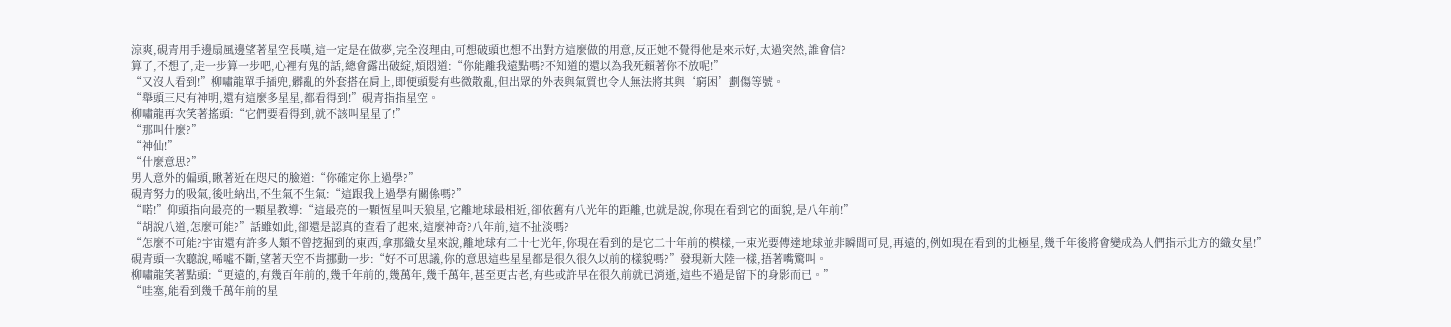涼爽,硯青用手邊扇風邊望著星空長嘆,這一定是在做夢,完全沒理由,可想破頭也想不出對方這麼做的用意,反正她不覺得他是來示好,太過突然,誰會信?
算了,不想了,走一步算一步吧,心裡有鬼的話,總會露出破綻,煩悶道:“你能離我遠點嗎?不知道的還以為我死賴著你不放呢!”
“又沒人看到!”柳嘯龍單手插兜,髒亂的外套搭在肩上,即便頭髮有些微散亂,但出眾的外表與氣質也令人無法將其與‘窮困’劃傷等號。
“舉頭三尺有神明,還有這麼多星星,都看得到!”硯青指指星空。
柳嘯龍再次笑著搖頭:“它們要看得到,就不該叫星星了!”
“那叫什麼?”
“神仙!”
“什麼意思?”
男人意外的偏頭,瞅著近在咫尺的臉道:“你確定你上過學?”
硯青努力的吸氣,後吐納出,不生氣不生氣:“這跟我上過學有關係嗎?”
“喏!”仰頭指向最亮的一顆星教導:“這最亮的一顆恆星叫天狼星,它離地球最相近,卻依舊有八光年的距離,也就是說,你現在看到它的面貌,是八年前!”
“胡說八道,怎麼可能?”話雖如此,卻還是認真的查看了起來,這麼神奇?八年前,這不扯淡嗎?
“怎麼不可能?宇宙還有許多人類不曾挖掘到的東西,拿那織女星來說,離地球有二十七光年,你現在看到的是它二十年前的模樣,一束光要傳達地球並非瞬間可見,再遠的,例如現在看到的北極星,幾千年後將會變成為人們指示北方的織女星!”
硯青頭一次聽說,唏噓不斷,望著天空不肯挪動一步:“好不可思議,你的意思這些星星都是很久很久以前的樣貌嗎?”發現新大陸一樣,捂著嘴驚叫。
柳嘯龍笑著點頭:“更遠的,有幾百年前的,幾千年前的,幾萬年,幾千萬年,甚至更古老,有些或許早在很久前就已消逝,這些不過是留下的身影而已。”
“哇塞,能看到幾千萬年前的星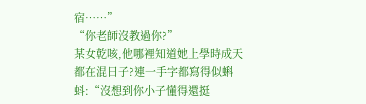宿……”
“你老師沒教過你?”
某女乾咳,他哪裡知道她上學時成天都在混日子?連一手字都寫得似蝌蚪:“沒想到你小子懂得還挺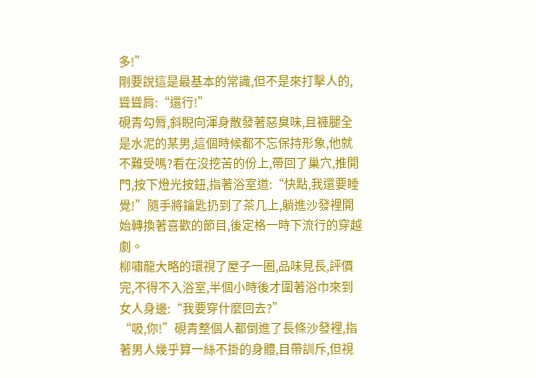多!”
剛要說這是最基本的常識,但不是來打擊人的,聳聳肩:“還行!”
硯青勾脣,斜睨向渾身散發著惡臭味,且褲腿全是水泥的某男,這個時候都不忘保持形象,他就不難受嗎?看在沒挖苦的份上,帶回了巢穴,推開門,按下燈光按鈕,指著浴室道:“快點,我還要睡覺!”隨手將鑰匙扔到了茶几上,躺進沙發裡開始轉換著喜歡的節目,後定格一時下流行的穿越劇。
柳嘯龍大略的環視了屋子一圈,品味見長,評價完,不得不入浴室,半個小時後才圍著浴巾來到女人身邊:“我要穿什麼回去?”
“吸,你!”硯青整個人都倒進了長條沙發裡,指著男人幾乎算一絲不掛的身體,目帶訓斥,但視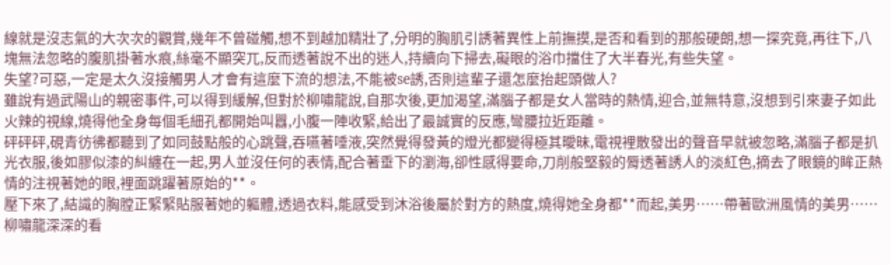線就是沒志氣的大次次的觀賞,幾年不曾碰觸,想不到越加精壯了,分明的胸肌引誘著異性上前撫摸,是否和看到的那般硬朗,想一探究竟,再往下,八塊無法忽略的腹肌掛著水痕,絲毫不顯突兀,反而透著說不出的迷人,持續向下掃去,礙眼的浴巾擋住了大半春光,有些失望。
失望?可惡,一定是太久沒接觸男人才會有這麼下流的想法,不能被se誘,否則這輩子還怎麼抬起頭做人?
雖說有過武陽山的親密事件,可以得到緩解,但對於柳嘯龍說,自那次後,更加渴望,滿腦子都是女人當時的熱情,迎合,並無特意,沒想到引來妻子如此火辣的視線,燒得他全身每個毛細孔都開始叫囂,小腹一陣收緊,給出了最誠實的反應,彎腰拉近距離。
砰砰砰,硯青彷彿都聽到了如同鼓點般的心跳聲,吞嚥著唾液,突然覺得發黃的燈光都變得極其曖昧,電視裡散發出的聲音早就被忽略,滿腦子都是扒光衣服,後如膠似漆的糾纏在一起,男人並沒任何的表情,配合著垂下的瀏海,卻性感得要命,刀削般堅毅的脣透著誘人的淡紅色,摘去了眼鏡的眸正熱情的注視著她的眼,裡面跳躍著原始的**。
壓下來了,結識的胸膛正緊緊貼服著她的軀體,透過衣料,能感受到沐浴後屬於對方的熱度,燒得她全身都**而起,美男……帶著歐洲風情的美男……
柳嘯龍深深的看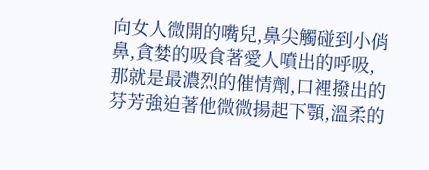向女人微開的嘴兒,鼻尖觸碰到小俏鼻,貪婪的吸食著愛人噴出的呼吸,那就是最濃烈的催情劑,口裡撥出的芬芳強迫著他微微揚起下顎,溫柔的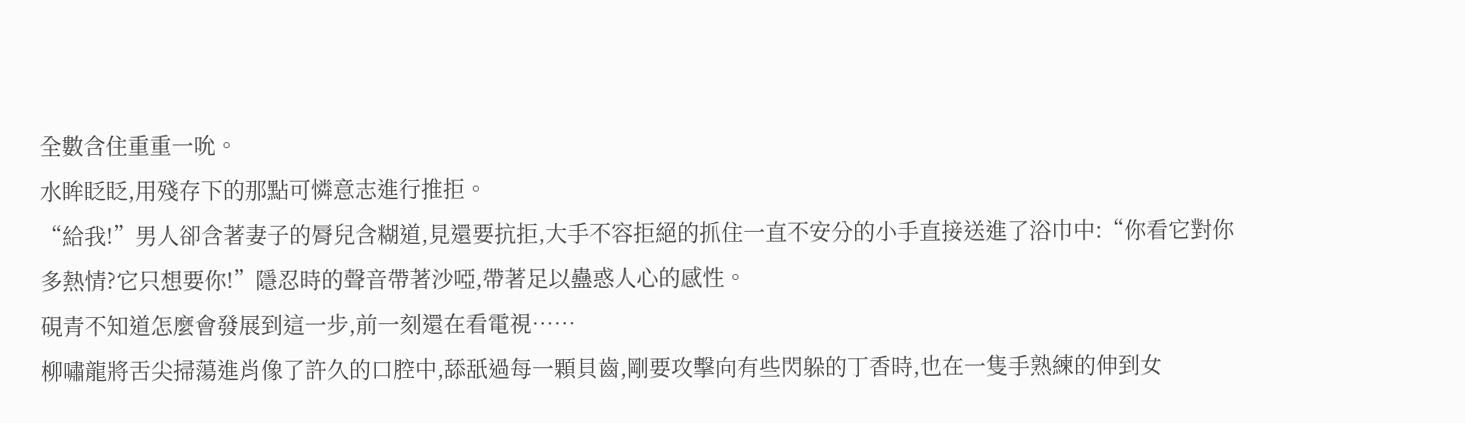全數含住重重一吮。
水眸眨眨,用殘存下的那點可憐意志進行推拒。
“給我!”男人卻含著妻子的脣兒含糊道,見還要抗拒,大手不容拒絕的抓住一直不安分的小手直接送進了浴巾中:“你看它對你多熱情?它只想要你!”隱忍時的聲音帶著沙啞,帶著足以蠱惑人心的感性。
硯青不知道怎麼會發展到這一步,前一刻還在看電視……
柳嘯龍將舌尖掃蕩進肖像了許久的口腔中,舔舐過每一顆貝齒,剛要攻擊向有些閃躲的丁香時,也在一隻手熟練的伸到女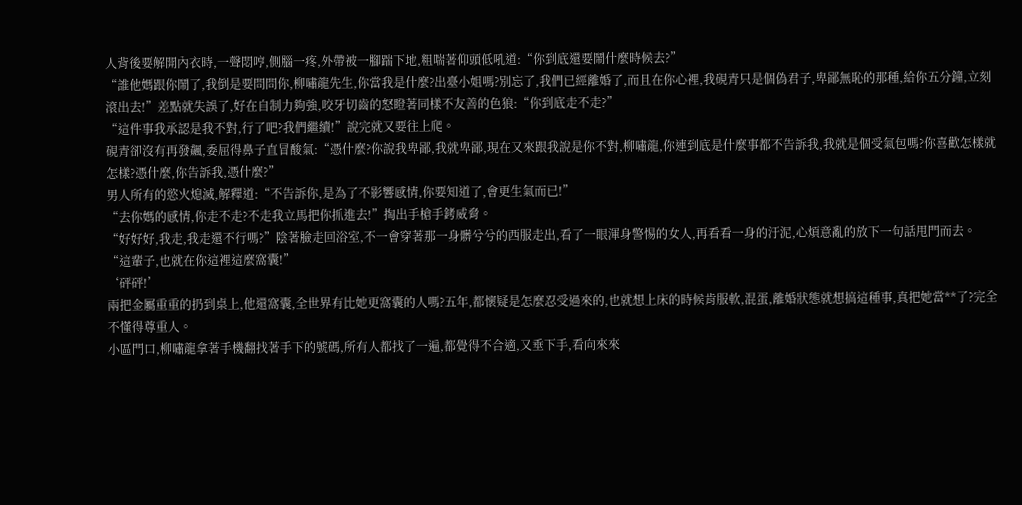人背後要解開內衣時,一聲悶哼,側腦一疼,外帶被一腳踹下地,粗喘著仰頭低吼道:“你到底還要鬧什麼時候去?”
“誰他媽跟你鬧了,我倒是要問問你,柳嘯龍先生,你當我是什麼?出臺小姐嗎?別忘了,我們已經離婚了,而且在你心裡,我硯青只是個偽君子,卑鄙無恥的那種,給你五分鐘,立刻滾出去!”差點就失誤了,好在自制力夠強,咬牙切齒的怒瞪著同樣不友善的色狼:“你到底走不走?”
“這件事我承認是我不對,行了吧?我們繼續!”說完就又要往上爬。
硯青卻沒有再發飆,委屈得鼻子直冒酸氣:“憑什麼?你說我卑鄙,我就卑鄙,現在又來跟我說是你不對,柳嘯龍,你連到底是什麼事都不告訴我,我就是個受氣包嗎?你喜歡怎樣就怎樣?憑什麼,你告訴我,憑什麼?”
男人所有的慾火熄滅,解釋道:“不告訴你,是為了不影響感情,你要知道了,會更生氣而已!”
“去你媽的感情,你走不走?不走我立馬把你抓進去!”掏出手槍手銬威脅。
“好好好,我走,我走還不行嗎?”陰著臉走回浴室,不一會穿著那一身髒兮兮的西服走出,看了一眼渾身警惕的女人,再看看一身的汙泥,心煩意亂的放下一句話甩門而去。
“這輩子,也就在你這裡這麼窩囊!”
‘砰砰!’
兩把金屬重重的扔到桌上,他還窩囊,全世界有比她更窩囊的人嗎?五年,都懷疑是怎麼忍受過來的,也就想上床的時候肯服軟,混蛋,離婚狀態就想搞這種事,真把她當**了?完全不懂得尊重人。
小區門口,柳嘯龍拿著手機翻找著手下的號碼,所有人都找了一遍,都覺得不合適,又垂下手,看向來來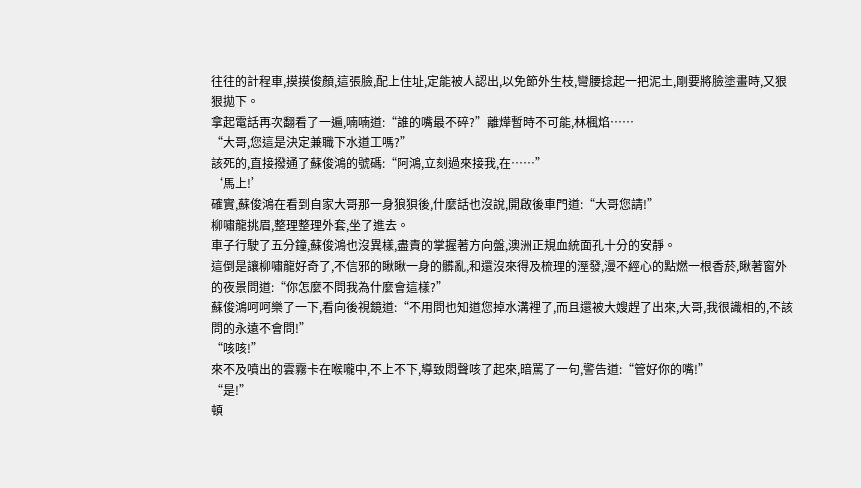往往的計程車,摸摸俊顏,這張臉,配上住址,定能被人認出,以免節外生枝,彎腰捻起一把泥土,剛要將臉塗畫時,又狠狠拋下。
拿起電話再次翻看了一遍,喃喃道:“誰的嘴最不碎?”離燁暫時不可能,林楓焰……
“大哥,您這是決定兼職下水道工嗎?”
該死的,直接撥通了蘇俊鴻的號碼:“阿鴻,立刻過來接我,在……”
‘馬上!’
確實,蘇俊鴻在看到自家大哥那一身狼狽後,什麼話也沒說,開啟後車門道:“大哥您請!”
柳嘯龍挑眉,整理整理外套,坐了進去。
車子行駛了五分鐘,蘇俊鴻也沒異樣,盡責的掌握著方向盤,澳洲正規血統面孔十分的安靜。
這倒是讓柳嘯龍好奇了,不信邪的瞅瞅一身的髒亂,和還沒來得及梳理的溼發,漫不經心的點燃一根香菸,瞅著窗外的夜景問道:“你怎麼不問我為什麼會這樣?”
蘇俊鴻呵呵樂了一下,看向後視鏡道:“不用問也知道您掉水溝裡了,而且還被大嫂趕了出來,大哥,我很識相的,不該問的永遠不會問!”
“咳咳!”
來不及噴出的雲霧卡在喉嚨中,不上不下,導致悶聲咳了起來,暗罵了一句,警告道:“管好你的嘴!”
“是!”
頓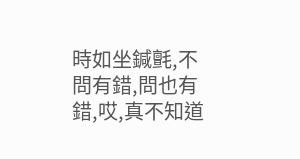時如坐鍼氈,不問有錯,問也有錯,哎,真不知道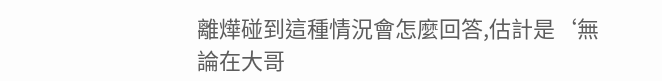離燁碰到這種情況會怎麼回答,估計是‘無論在大哥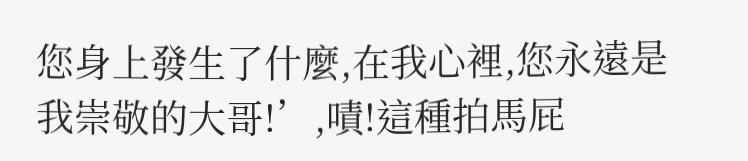您身上發生了什麼,在我心裡,您永遠是我崇敬的大哥!’,嘖!這種拍馬屁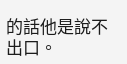的話他是說不出口。